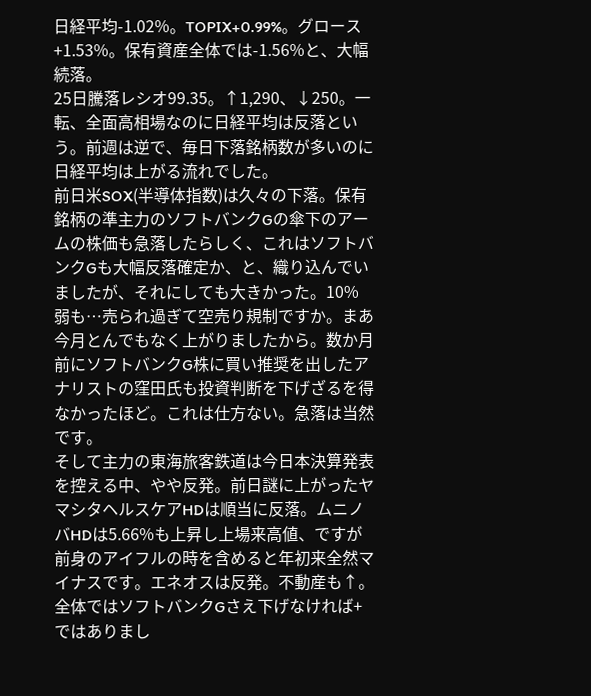日経平均-1.02%。TOPIX+0.99%。グロース+1.53%。保有資産全体では-1.56%と、大幅続落。
25日騰落レシオ99.35。↑1,290、↓250。一転、全面高相場なのに日経平均は反落という。前週は逆で、毎日下落銘柄数が多いのに日経平均は上がる流れでした。
前日米SOX(半導体指数)は久々の下落。保有銘柄の準主力のソフトバンクGの傘下のアームの株価も急落したらしく、これはソフトバンクGも大幅反落確定か、と、織り込んでいましたが、それにしても大きかった。10%弱も…売られ過ぎて空売り規制ですか。まあ今月とんでもなく上がりましたから。数か月前にソフトバンクG株に買い推奨を出したアナリストの窪田氏も投資判断を下げざるを得なかったほど。これは仕方ない。急落は当然です。
そして主力の東海旅客鉄道は今日本決算発表を控える中、やや反発。前日謎に上がったヤマシタヘルスケアHDは順当に反落。ムニノバHDは5.66%も上昇し上場来高値、ですが前身のアイフルの時を含めると年初来全然マイナスです。エネオスは反発。不動産も↑。全体ではソフトバンクGさえ下げなければ+ではありまし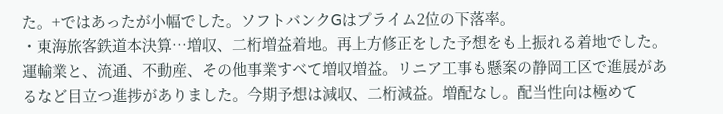た。+ではあったが小幅でした。ソフトバンクGはプライム2位の下落率。
・東海旅客鉄道本決算…増収、二桁増益着地。再上方修正をした予想をも上振れる着地でした。運輸業と、流通、不動産、その他事業すべて増収増益。リニア工事も懸案の静岡工区で進展があるなど目立つ進捗がありました。今期予想は減収、二桁減益。増配なし。配当性向は極めて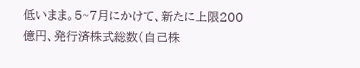低いまま。5~7月にかけて、新たに上限200億円、発行済株式総数(自己株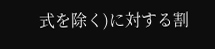式を除く)に対する割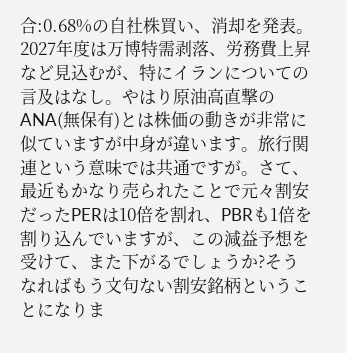合:0.68%の自社株買い、消却を発表。2027年度は万博特需剥落、労務費上昇など見込むが、特にイランについての言及はなし。やはり原油高直撃のANA(無保有)とは株価の動きが非常に似ていますが中身が違います。旅行関連という意味では共通ですが。さて、最近もかなり売られたことで元々割安だったPERは10倍を割れ、PBRも1倍を割り込んでいますが、この減益予想を受けて、また下がるでしょうか?そうなればもう文句ない割安銘柄ということになりま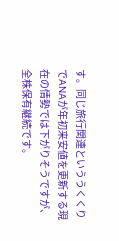す。同じ旅行関連といううくくりでANAが年初来安値を更新する現在の情勢では下がりそうですが、全株保有継続です。